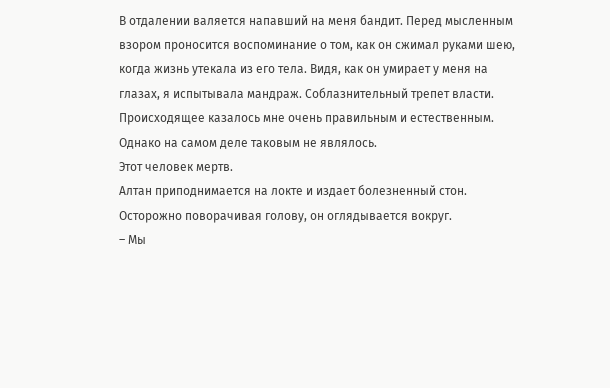В отдалении валяется напавший на меня бандит. Перед мысленным взором проносится воспоминание о том, как он сжимал руками шею, когда жизнь утекала из его тела. Видя, как он умирает у меня на глазах, я испытывала мандраж. Соблазнительный трепет власти.
Происходящее казалось мне очень правильным и естественным. Однако на самом деле таковым не являлось.
Этот человек мертв.
Алтан приподнимается на локте и издает болезненный стон. Осторожно поворачивая голову, он оглядывается вокруг.
– Мы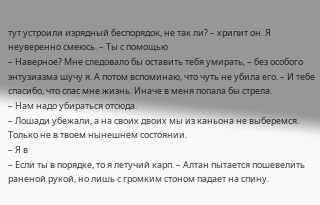тут устроили изрядный беспорядок, не так ли? – хрипит он. Я неуверенно смеюсь. – Ты с помощью
– Наверное? Мне следовало бы оставить тебя умирать, – без особого энтузиазма шучу я. А потом вспоминаю, что чуть не убила его. – И тебе спасибо, что спас мне жизнь. Иначе в меня попала бы стрела.
– Нам надо убираться отсюда.
– Лошади убежали, а на своих двоих мы из каньона не выберемся. Только не в твоем нынешнем состоянии.
– Я в
– Если ты в порядке, то я летучий карп. – Алтан пытается пошевелить раненой рукой, но лишь с громким стоном падает на спину.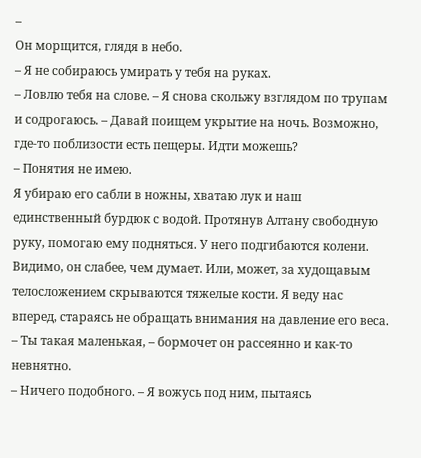–
Он морщится, глядя в небо.
– Я не собираюсь умирать у тебя на руках.
– Ловлю тебя на слове. – Я снова скольжу взглядом по трупам и содрогаюсь. – Давай поищем укрытие на ночь. Возможно, где-то поблизости есть пещеры. Идти можешь?
– Понятия не имею.
Я убираю его сабли в ножны, хватаю лук и наш единственный бурдюк с водой. Протянув Алтану свободную руку, помогаю ему подняться. У него подгибаются колени. Видимо, он слабее, чем думает. Или, может, за худощавым телосложением скрываются тяжелые кости. Я веду нас вперед, стараясь не обращать внимания на давление его веса.
– Ты такая маленькая, – бормочет он рассеянно и как-то невнятно.
– Ничего подобного. – Я вожусь под ним, пытаясь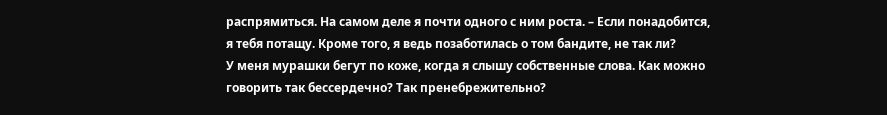распрямиться. На самом деле я почти одного с ним роста. – Если понадобится, я тебя потащу. Кроме того, я ведь позаботилась о том бандите, не так ли?
У меня мурашки бегут по коже, когда я слышу собственные слова. Как можно говорить так бессердечно? Так пренебрежительно?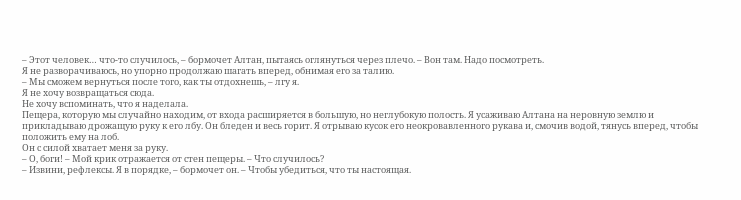– Этот человек… что-то случилось, – бормочет Алтан, пытаясь оглянуться через плечо. – Вон там. Надо посмотреть.
Я не разворачиваюсь, но упорно продолжаю шагать вперед, обнимая его за талию.
– Мы сможем вернуться после того, как ты отдохнешь, – лгу я.
Я не хочу возвращаться сюда.
Не хочу вспоминать, что я наделала.
Пещера, которую мы случайно находим, от входа расширяется в большую, но неглубокую полость. Я усаживаю Алтана на неровную землю и прикладываю дрожащую руку к его лбу. Он бледен и весь горит. Я отрываю кусок его неокровавленного рукава и, смочив водой, тянусь вперед, чтобы положить ему на лоб.
Он с силой хватает меня за руку.
– О, боги! – Мой крик отражается от стен пещеры. – Что случилось?
– Извини, рефлексы. Я в порядке, – бормочет он. – Чтобы убедиться, что ты настоящая.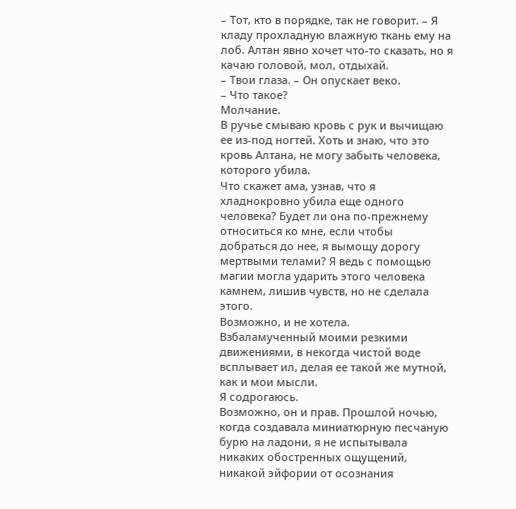– Тот, кто в порядке, так не говорит. – Я кладу прохладную влажную ткань ему на лоб. Алтан явно хочет что-то сказать, но я качаю головой, мол, отдыхай.
– Твои глаза. – Он опускает веко.
– Что такое?
Молчание.
В ручье смываю кровь с рук и вычищаю ее из-под ногтей. Хоть и знаю, что это кровь Алтана, не могу забыть человека, которого убила.
Что скажет ама, узнав, что я хладнокровно убила еще одного человека? Будет ли она по-прежнему относиться ко мне, если чтобы добраться до нее, я вымощу дорогу мертвыми телами? Я ведь с помощью магии могла ударить этого человека камнем, лишив чувств, но не сделала этого.
Возможно, и не хотела.
Взбаламученный моими резкими движениями, в некогда чистой воде всплывает ил, делая ее такой же мутной, как и мои мысли.
Я содрогаюсь.
Возможно, он и прав. Прошлой ночью, когда создавала миниатюрную песчаную бурю на ладони, я не испытывала никаких обостренных ощущений, никакой эйфории от осознания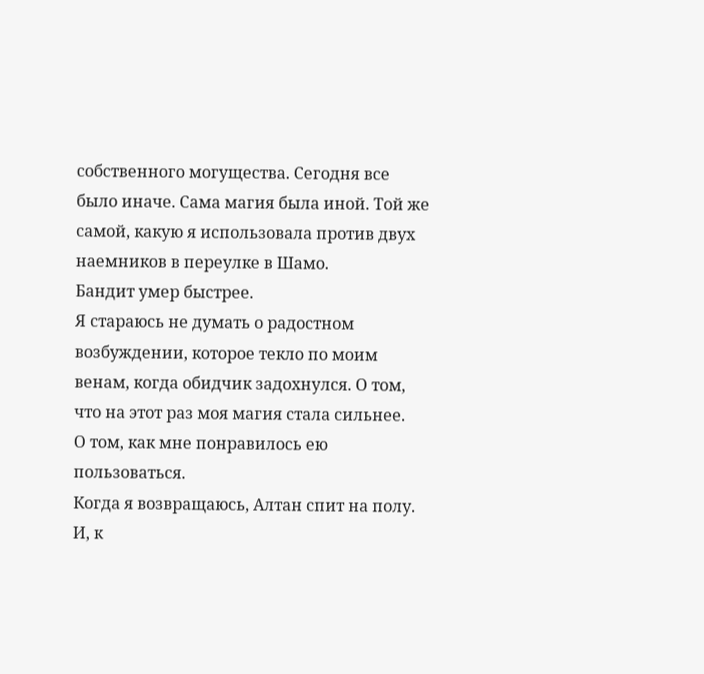собственного могущества. Сегодня все было иначе. Сама магия была иной. Той же самой, какую я использовала против двух наемников в переулке в Шамо.
Бандит умер быстрее.
Я стараюсь не думать о радостном возбуждении, которое текло по моим венам, когда обидчик задохнулся. О том, что на этот раз моя магия стала сильнее.
О том, как мне понравилось ею пользоваться.
Когда я возвращаюсь, Алтан спит на полу. И, к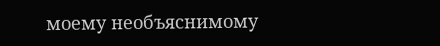моему необъяснимому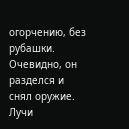огорчению, без рубашки. Очевидно, он разделся и снял оружие. Лучи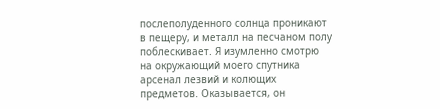послеполуденного солнца проникают в пещеру, и металл на песчаном полу поблескивает. Я изумленно смотрю на окружающий моего спутника арсенал лезвий и колющих предметов. Оказывается, он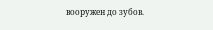вооружен до зубов.